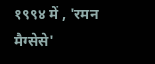१९९४ में , 'रमन मैग्सेसे'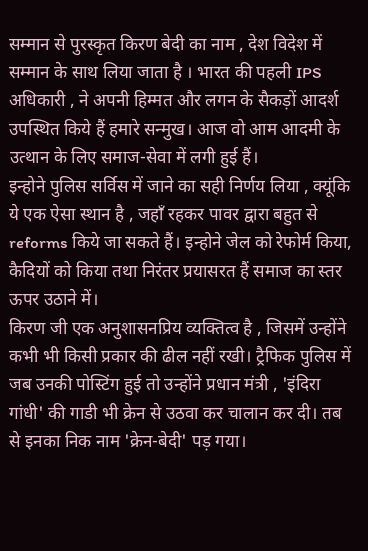सम्मान से पुरस्कृत किरण बेदी का नाम , देश विदेश में सम्मान के साथ लिया जाता है । भारत की पहली IPS अधिकारी , ने अपनी हिम्मत और लगन के सैकड़ों आदर्श उपस्थित किये हैं हमारे सन्मुख। आज वो आम आदमी के उत्थान के लिए समाज-सेवा में लगी हुई हैं।
इन्होने पुलिस सर्विस में जाने का सही निर्णय लिया , क्यूंकि ये एक ऐसा स्थान है , जहाँ रहकर पावर द्वारा बहुत से reforms किये जा सकते हैं। इन्होने जेल को रेफोर्म किया, कैदियों को किया तथा निरंतर प्रयासरत हैं समाज का स्तर ऊपर उठाने में।
किरण जी एक अनुशासनप्रिय व्यक्तित्व है , जिसमें उन्होंने कभी भी किसी प्रकार की ढील नहीं रखी। ट्रैफिक पुलिस में जब उनकी पोस्टिंग हुई तो उन्होंने प्रधान मंत्री , 'इंदिरा गांधी' की गाडी भी क्रेन से उठवा कर चालान कर दी। तब से इनका निक नाम 'क्रेन-बेदी' पड़ गया।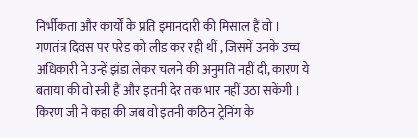निर्भीकता और कार्यों के प्रति इमानदारी की मिसाल हैं वो ।
गणतंत्र दिवस पर परेड को लीड कर रही थीं , जिसमें उनके उच्च अधिकारी ने उन्हें झंडा लेकर चलने की अनुमति नहीं दी, कारण ये बताया की वो स्त्री हैं और इतनी देर तक भार नहीं उठा सकेंगी । किरण जी ने कहा की जब वो इतनी कठिन ट्रेनिंग के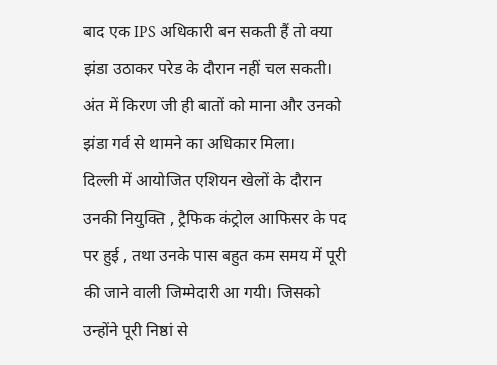बाद एक IPS अधिकारी बन सकती हैं तो क्या झंडा उठाकर परेड के दौरान नहीं चल सकती। अंत में किरण जी ही बातों को माना और उनको झंडा गर्व से थामने का अधिकार मिला।
दिल्ली में आयोजित एशियन खेलों के दौरान उनकी नियुक्ति , ट्रैफिक कंट्रोल आफिसर के पद पर हुई , तथा उनके पास बहुत कम समय में पूरी की जाने वाली जिम्मेदारी आ गयी। जिसको उन्होंने पूरी निष्ठां से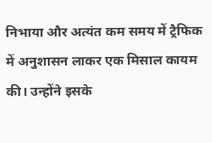निभाया और अत्यंत कम समय में ट्रैफिक में अनुशासन लाकर एक मिसाल कायम की। उन्होंने इसके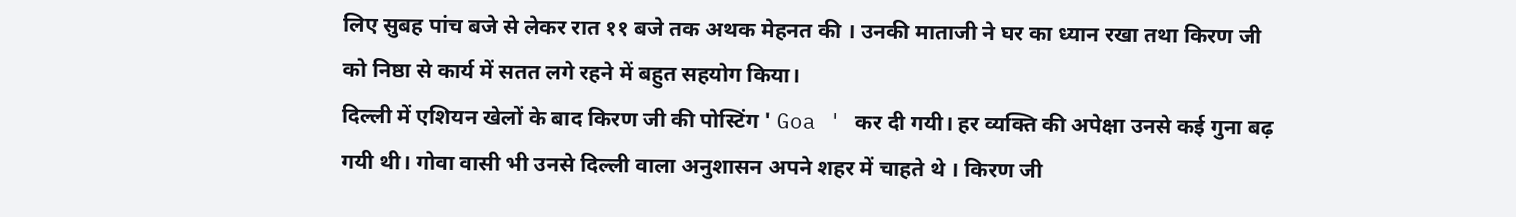लिए सुबह पांच बजे से लेकर रात ११ बजे तक अथक मेहनत की । उनकी माताजी ने घर का ध्यान रखा तथा किरण जी को निष्ठा से कार्य में सतत लगे रहने में बहुत सहयोग किया।
दिल्ली में एशियन खेलों के बाद किरण जी की पोस्टिंग ' Goa ' कर दी गयी। हर व्यक्ति की अपेक्षा उनसे कई गुना बढ़ गयी थी। गोवा वासी भी उनसे दिल्ली वाला अनुशासन अपने शहर में चाहते थे । किरण जी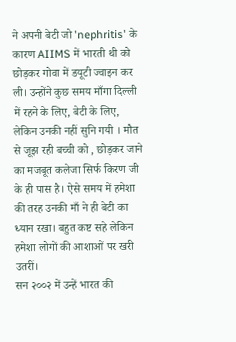ने अपनी बेटी जो 'nephritis' के कारण AIIMS में भारती थी को छोड़कर गोवा में डयूटी ज्वाइन कर ली। उन्होंने कुछ समय माँगा दिल्ली में रहने के लिए, बेटी के लिए, लेकिन उनकी नहीं सुनि गयी । मौत से जूझ रही बच्ची को , छोड़कर जाने का मजबूत कलेजा सिर्फ किरण जी के ही पास है। ऐसे समय में हमेशा की तरह उनकी माँ ने ही बेटी का ध्यान रखा। बहुत कष्ट सहे लेकिन हमेशा लोगों की आशाओं पर खरी उतरीं।
सन २००२ में उन्हें भारत की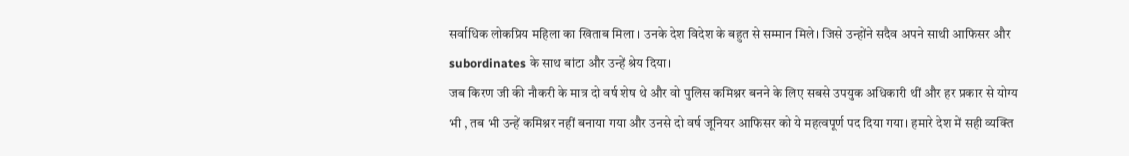सर्वाधिक लोकप्रिय महिला का खिताब मिला । उनके देश विदेश के बहुत से सम्मान मिले। जिसे उन्होंने सदैव अपने साथी आफिसर और subordinates के साथ बांटा और उन्हें श्रेय दिया।
जब किरण जी की नौकरी के मात्र दो वर्ष शेष थे और वो पुलिस कमिश्नर बनने के लिए सबसे उपयुक अधिकारी थीं और हर प्रकार से योग्य भी , तब भी उन्हें कमिश्नर नहीं बनाया गया और उनसे दो वर्ष जूनियर आफिसर को ये महत्वपूर्ण पद दिया गया। हमारे देश में सही व्यक्ति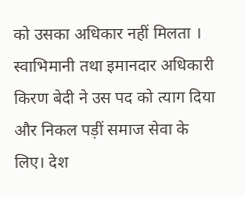को उसका अधिकार नहीं मिलता । स्वाभिमानी तथा इमानदार अधिकारी किरण बेदी ने उस पद को त्याग दिया और निकल पड़ीं समाज सेवा के लिए। देश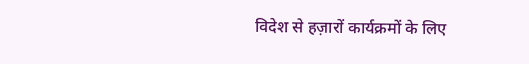विदेश से हज़ारों कार्यक्रमों के लिए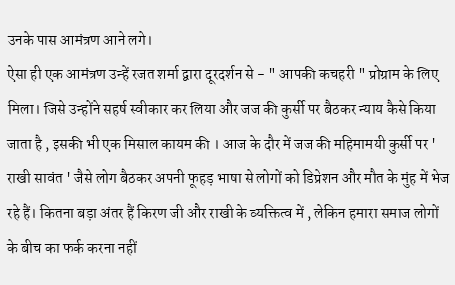उनके पास आमंत्रण आने लगे।
ऐसा ही एक आमंत्रण उन्हें रजत शर्मा द्वारा दूरदर्शन से - " आपकी कचहरी " प्रोग्राम के लिए मिला। जिसे उन्होंने सहर्ष स्वीकार कर लिया और जज की कुर्सी पर बैठकर न्याय कैसे किया जाता है , इसकी भी एक मिसाल कायम की । आज के दौर में जज की महिमामयी कुर्सी पर ' राखी सावंत ' जैसे लोग बैठकर अपनी फूहड़ भाषा से लोगों को डिप्रेशन और मौत के मुंह में भेज रहे हैं। कितना बड़ा अंतर हैं किरण जी और राखी के व्यक्तित्व में , लेकिन हमारा समाज लोगों के बीच का फर्क करना नहीं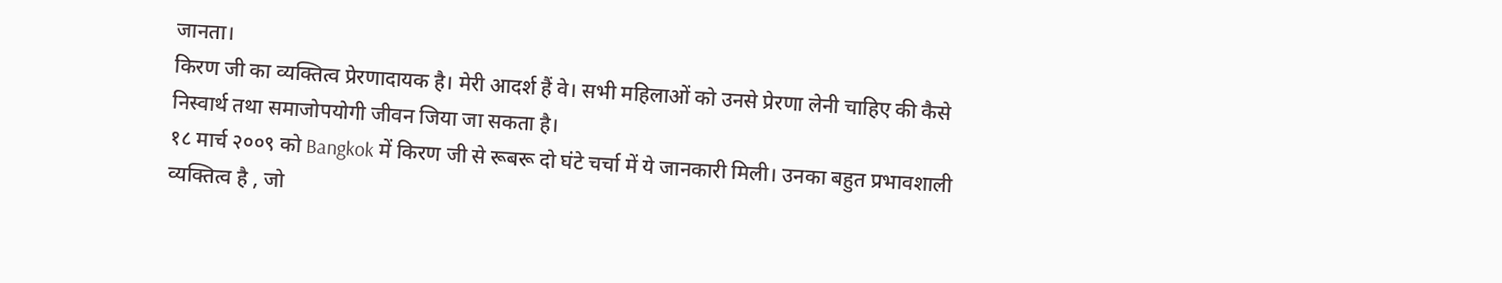जानता।
किरण जी का व्यक्तित्व प्रेरणादायक है। मेरी आदर्श हैं वे। सभी महिलाओं को उनसे प्रेरणा लेनी चाहिए की कैसे निस्वार्थ तथा समाजोपयोगी जीवन जिया जा सकता है।
१८ मार्च २००९ को Bangkok में किरण जी से रूबरू दो घंटे चर्चा में ये जानकारी मिली। उनका बहुत प्रभावशाली व्यक्तित्व है , जो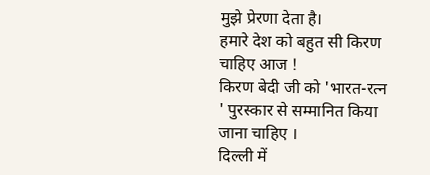मुझे प्रेरणा देता है।
हमारे देश को बहुत सी किरण चाहिए आज !
किरण बेदी जी को 'भारत-रत्न ' पुरस्कार से सम्मानित किया जाना चाहिए ।
दिल्ली में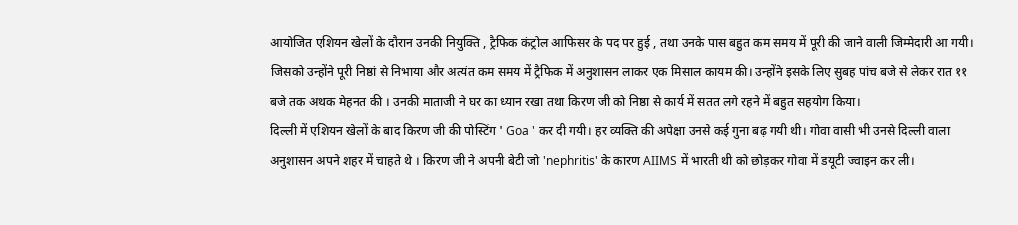आयोजित एशियन खेलों के दौरान उनकी नियुक्ति , ट्रैफिक कंट्रोल आफिसर के पद पर हुई , तथा उनके पास बहुत कम समय में पूरी की जाने वाली जिम्मेदारी आ गयी। जिसको उन्होंने पूरी निष्ठां से निभाया और अत्यंत कम समय में ट्रैफिक में अनुशासन लाकर एक मिसाल कायम की। उन्होंने इसके लिए सुबह पांच बजे से लेकर रात ११ बजे तक अथक मेहनत की । उनकी माताजी ने घर का ध्यान रखा तथा किरण जी को निष्ठा से कार्य में सतत लगे रहने में बहुत सहयोग किया।
दिल्ली में एशियन खेलों के बाद किरण जी की पोस्टिंग ' Goa ' कर दी गयी। हर व्यक्ति की अपेक्षा उनसे कई गुना बढ़ गयी थी। गोवा वासी भी उनसे दिल्ली वाला अनुशासन अपने शहर में चाहते थे । किरण जी ने अपनी बेटी जो 'nephritis' के कारण AIIMS में भारती थी को छोड़कर गोवा में डयूटी ज्वाइन कर ली।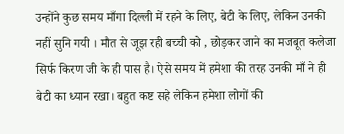उन्होंने कुछ समय माँगा दिल्ली में रहने के लिए, बेटी के लिए, लेकिन उनकी नहीं सुनि गयी । मौत से जूझ रही बच्ची को , छोड़कर जाने का मजबूत कलेजा सिर्फ किरण जी के ही पास है। ऐसे समय में हमेशा की तरह उनकी माँ ने ही बेटी का ध्यान रखा। बहुत कष्ट सहे लेकिन हमेशा लोगों की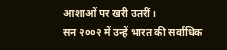आशाओं पर खरी उतरीं।
सन २००२ में उन्हें भारत की सर्वाधिक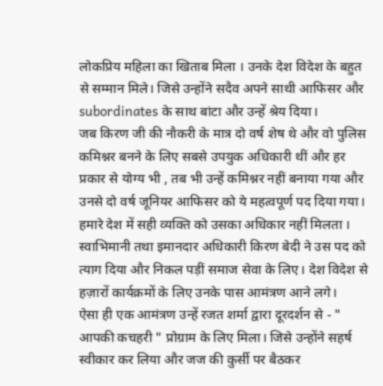लोकप्रिय महिला का खिताब मिला । उनके देश विदेश के बहुत से सम्मान मिले। जिसे उन्होंने सदैव अपने साथी आफिसर और subordinates के साथ बांटा और उन्हें श्रेय दिया।
जब किरण जी की नौकरी के मात्र दो वर्ष शेष थे और वो पुलिस कमिश्नर बनने के लिए सबसे उपयुक अधिकारी थीं और हर प्रकार से योग्य भी , तब भी उन्हें कमिश्नर नहीं बनाया गया और उनसे दो वर्ष जूनियर आफिसर को ये महत्वपूर्ण पद दिया गया। हमारे देश में सही व्यक्ति को उसका अधिकार नहीं मिलता । स्वाभिमानी तथा इमानदार अधिकारी किरण बेदी ने उस पद को त्याग दिया और निकल पड़ीं समाज सेवा के लिए। देश विदेश से हज़ारों कार्यक्रमों के लिए उनके पास आमंत्रण आने लगे।
ऐसा ही एक आमंत्रण उन्हें रजत शर्मा द्वारा दूरदर्शन से - " आपकी कचहरी " प्रोग्राम के लिए मिला। जिसे उन्होंने सहर्ष स्वीकार कर लिया और जज की कुर्सी पर बैठकर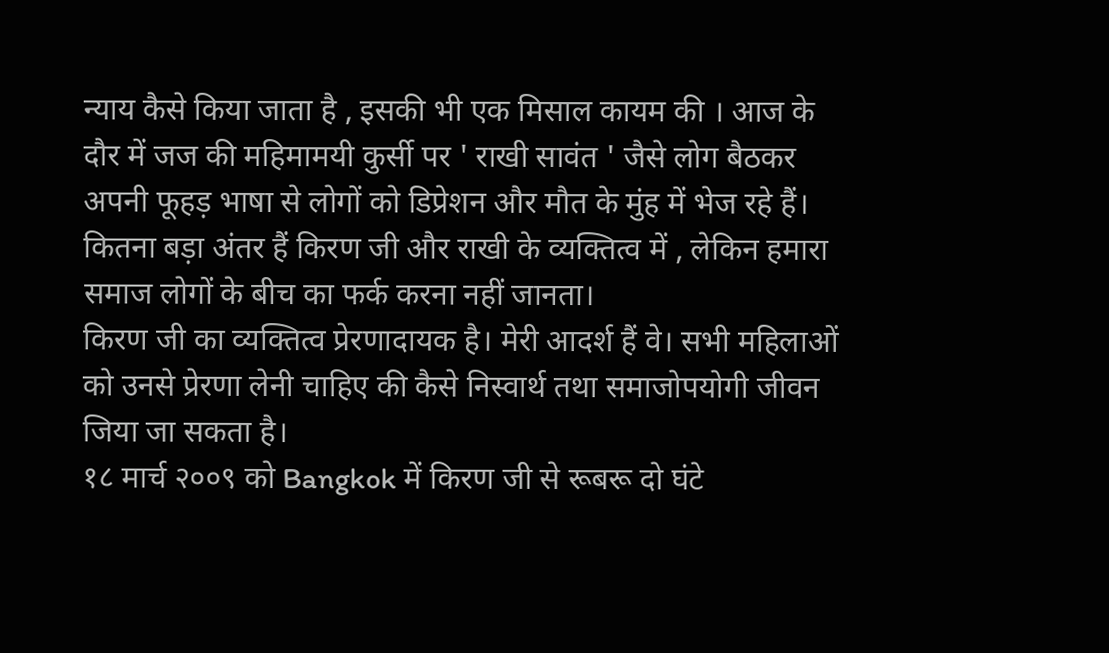न्याय कैसे किया जाता है , इसकी भी एक मिसाल कायम की । आज के दौर में जज की महिमामयी कुर्सी पर ' राखी सावंत ' जैसे लोग बैठकर अपनी फूहड़ भाषा से लोगों को डिप्रेशन और मौत के मुंह में भेज रहे हैं। कितना बड़ा अंतर हैं किरण जी और राखी के व्यक्तित्व में , लेकिन हमारा समाज लोगों के बीच का फर्क करना नहीं जानता।
किरण जी का व्यक्तित्व प्रेरणादायक है। मेरी आदर्श हैं वे। सभी महिलाओं को उनसे प्रेरणा लेनी चाहिए की कैसे निस्वार्थ तथा समाजोपयोगी जीवन जिया जा सकता है।
१८ मार्च २००९ को Bangkok में किरण जी से रूबरू दो घंटे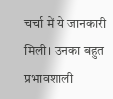चर्चा में ये जानकारी मिली। उनका बहुत प्रभावशाली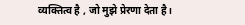व्यक्तित्व है , जो मुझे प्रेरणा देता है।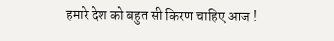हमारे देश को बहुत सी किरण चाहिए आज !